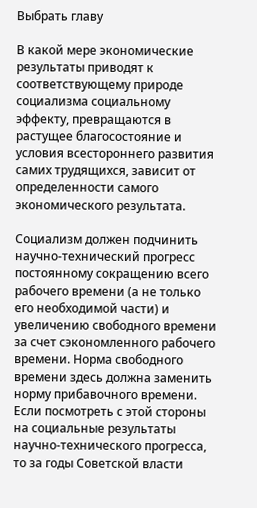Выбрать главу

В какой мере экономические результаты приводят к соответствующему природе социализма социальному эффекту, превращаются в растущее благосостояние и условия всестороннего развития самих трудящихся, зависит от определенности самого экономического результата.

Социализм должен подчинить научно-технический прогресс постоянному сокращению всего рабочего времени (а не только его необходимой части) и увеличению свободного времени за счет сэкономленного рабочего времени. Норма свободного времени здесь должна заменить норму прибавочного времени. Если посмотреть с этой стороны на социальные результаты научно-технического прогресса, то за годы Советской власти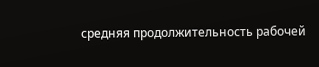средняя продолжительность рабочей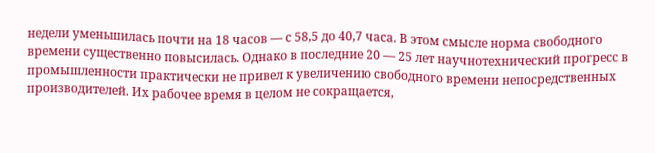недели уменьшилась почти на 18 часов — с 58,5 до 40,7 часа. В этом смысле норма свободного времени существенно повысилась. Однако в последние 20 — 25 лет научнотехнический прогресс в промышленности практически не привел к увеличению свободного времени непосредственных производителей. Их рабочее время в целом не сокращается,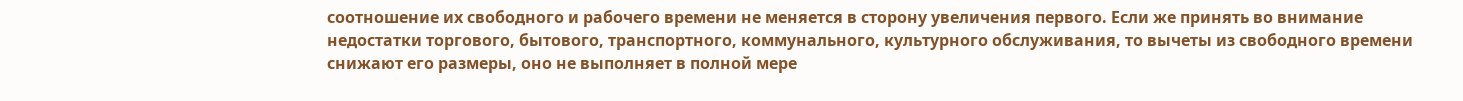соотношение их свободного и рабочего времени не меняется в сторону увеличения первого. Если же принять во внимание недостатки торгового, бытового, транспортного, коммунального, культурного обслуживания, то вычеты из свободного времени снижают его размеры, оно не выполняет в полной мере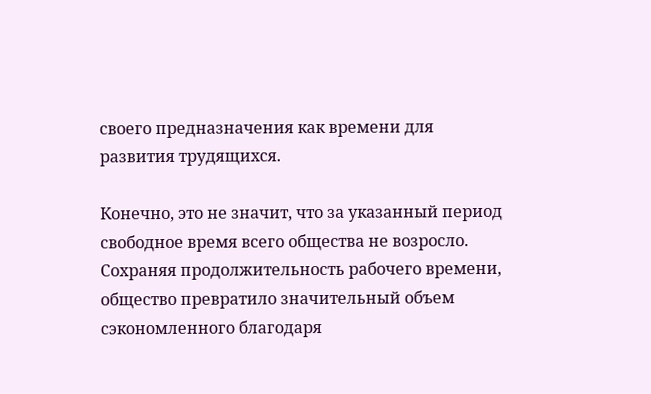своего предназначения как времени для развития трудящихся.

Конечно, это не значит, что за указанный период свободное время всего общества не возросло. Сохраняя продолжительность рабочего времени, общество превратило значительный объем сэкономленного благодаря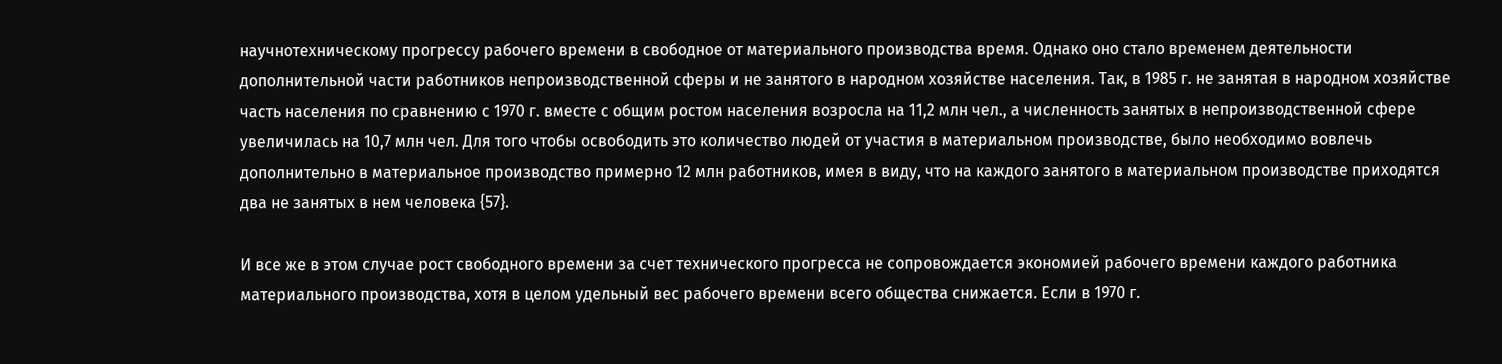научнотехническому прогрессу рабочего времени в свободное от материального производства время. Однако оно стало временем деятельности дополнительной части работников непроизводственной сферы и не занятого в народном хозяйстве населения. Так, в 1985 г. не занятая в народном хозяйстве часть населения по сравнению с 1970 г. вместе с общим ростом населения возросла на 11,2 млн чел., а численность занятых в непроизводственной сфере увеличилась на 10,7 млн чел. Для того чтобы освободить это количество людей от участия в материальном производстве, было необходимо вовлечь дополнительно в материальное производство примерно 12 млн работников, имея в виду, что на каждого занятого в материальном производстве приходятся два не занятых в нем человека {57}.

И все же в этом случае рост свободного времени за счет технического прогресса не сопровождается экономией рабочего времени каждого работника материального производства, хотя в целом удельный вес рабочего времени всего общества снижается. Если в 1970 г.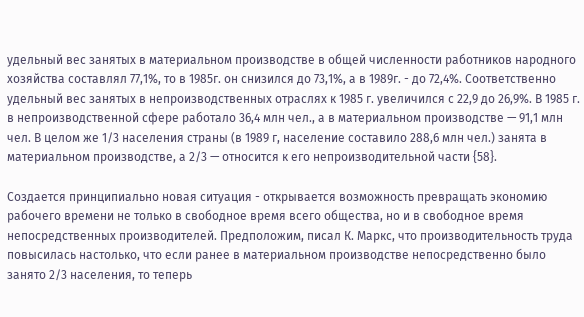удельный вес занятых в материальном производстве в общей численности работников народного хозяйства составлял 77,1%, то в 1985г. он снизился до 73,1%, а в 1989г. - до 72,4%. Соответственно удельный вес занятых в непроизводственных отраслях к 1985 г. увеличился с 22,9 до 26,9%. В 1985 г. в непроизводственной сфере работало 36,4 млн чел., а в материальном производстве — 91,1 млн чел. В целом же 1/3 населения страны (в 1989 г, население составило 288,6 млн чел.) занята в материальном производстве, а 2/3 — относится к его непроизводительной части {58}.

Создается принципиально новая ситуация - открывается возможность превращать экономию рабочего времени не только в свободное время всего общества, но и в свободное время непосредственных производителей. Предположим, писал К. Маркс, что производительность труда повысилась настолько, что если ранее в материальном производстве непосредственно было занято 2/3 населения, то теперь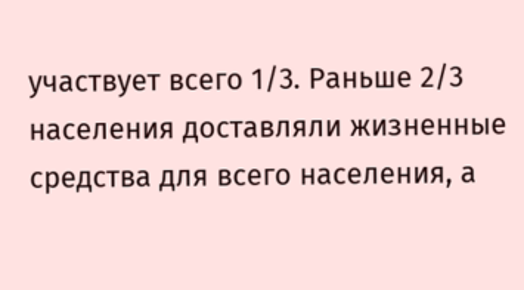участвует всего 1/3. Раньше 2/3 населения доставляли жизненные средства для всего населения, а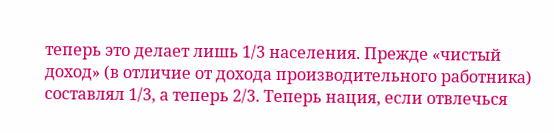теперь это делает лишь 1/3 населения. Прежде «чистый доход» (в отличие от дохода производительного работника) составлял 1/3, а теперь 2/3. Теперь нация, если отвлечься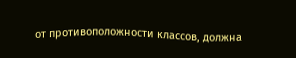от противоположности классов, должна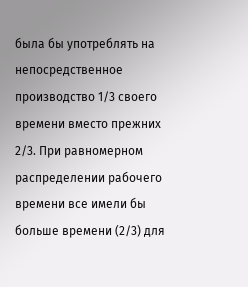была бы употреблять на непосредственное производство 1/3 своего времени вместо прежних 2/3. При равномерном распределении рабочего времени все имели бы больше времени (2/3) для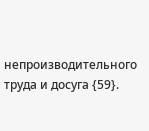непроизводительного труда и досуга {59}.